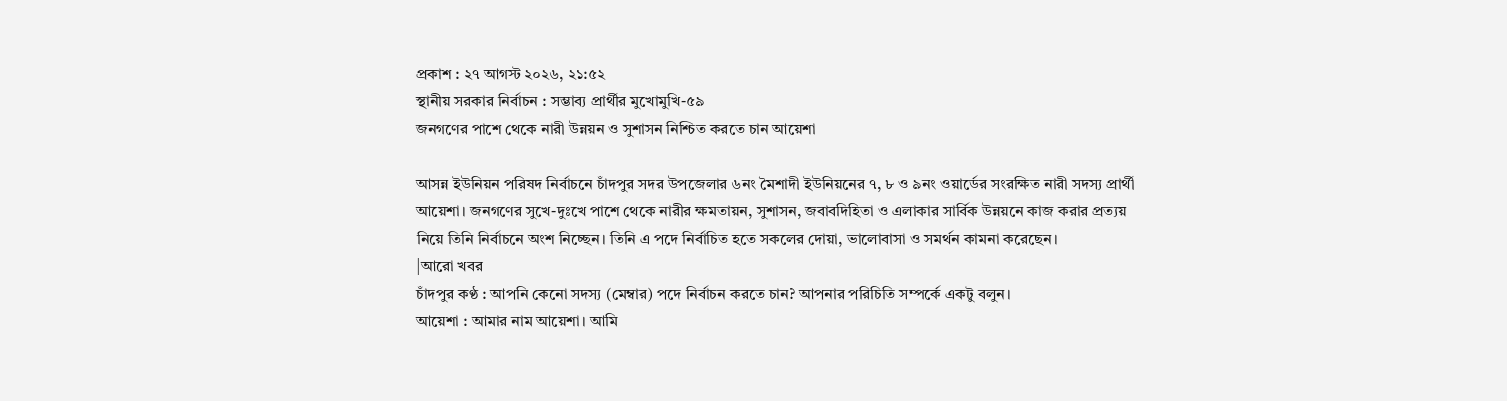প্রকাশ : ২৭ আগস্ট ২০২৬, ২১:৫২
স্থানীয় সরকার নির্বাচন : সম্ভাব্য প্রার্থীর মুখোমুখি-৫৯
জনগণের পাশে থেকে নারী উন্নয়ন ও সুশাসন নিশ্চিত করতে চান আয়েশা

আসন্ন ইউনিয়ন পরিষদ নির্বাচনে চাঁদপুর সদর উপজেলার ৬নং মৈশাদী ইউনিয়নের ৭, ৮ ও ৯নং ওয়ার্ডের সংরক্ষিত নারী সদস্য প্রার্থী আয়েশা। জনগণের সুখে-দুঃখে পাশে থেকে নারীর ক্ষমতায়ন, সুশাসন, জবাবদিহিতা ও এলাকার সার্বিক উন্নয়নে কাজ করার প্রত্যয় নিয়ে তিনি নির্বাচনে অংশ নিচ্ছেন। তিনি এ পদে নির্বাচিত হতে সকলের দোয়া, ভালোবাসা ও সমর্থন কামনা করেছেন।
|আরো খবর
চাঁদপুর কণ্ঠ : আপনি কেনো সদস্য (মেম্বার) পদে নির্বাচন করতে চান? আপনার পরিচিতি সম্পর্কে একটু বলুন।
আয়েশা : আমার নাম আয়েশা। আমি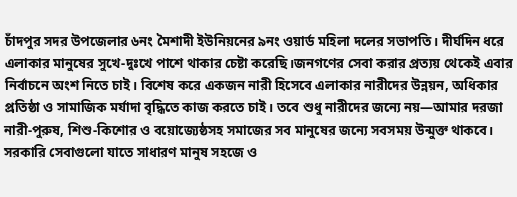চাঁদপুর সদর উপজেলার ৬নং মৈশাদী ইউনিয়নের ৯নং ওয়ার্ড মহিলা দলের সভাপতি। দীর্ঘদিন ধরে এলাকার মানুষের সুখে-দুঃখে পাশে থাকার চেষ্টা করেছি।জনগণের সেবা করার প্রত্যয় থেকেই এবার নির্বাচনে অংশ নিতে চাই। বিশেষ করে একজন নারী হিসেবে এলাকার নারীদের উন্নয়ন, অধিকার প্রতিষ্ঠা ও সামাজিক মর্যাদা বৃদ্ধিতে কাজ করতে চাই। তবে শুধু নারীদের জন্যে নয়—আমার দরজা নারী-পুরুষ, শিশু-কিশোর ও বয়োজ্যেষ্ঠসহ সমাজের সব মানুষের জন্যে সবসময় উন্মুক্ত থাকবে। সরকারি সেবাগুলো যাতে সাধারণ মানুষ সহজে ও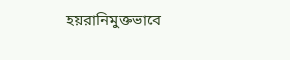হয়রানিমুক্তভাবে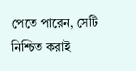পেতে পারেন, সেটি নিশ্চিত করাই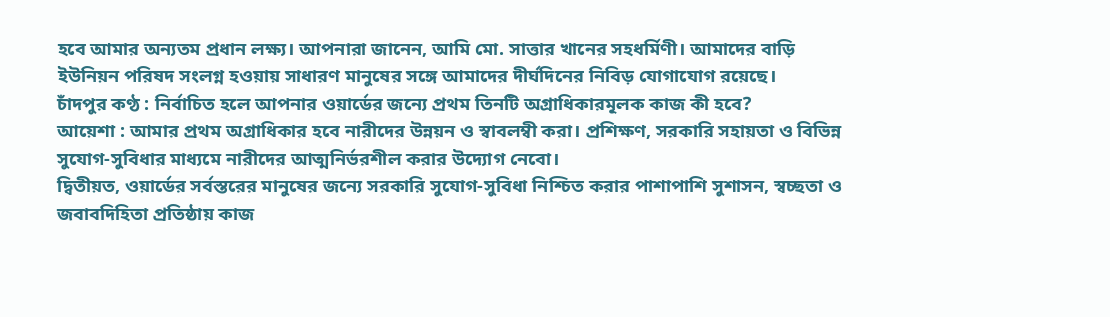হবে আমার অন্যতম প্রধান লক্ষ্য। আপনারা জানেন, আমি মো. সাত্তার খানের সহধর্মিণী। আমাদের বাড়ি ইউনিয়ন পরিষদ সংলগ্ন হওয়ায় সাধারণ মানুষের সঙ্গে আমাদের দীর্ঘদিনের নিবিড় যোগাযোগ রয়েছে।
চাঁদপুর কণ্ঠ : নির্বাচিত হলে আপনার ওয়ার্ডের জন্যে প্রথম তিনটি অগ্রাধিকারমূলক কাজ কী হবে?
আয়েশা : আমার প্রথম অগ্রাধিকার হবে নারীদের উন্নয়ন ও স্বাবলম্বী করা। প্রশিক্ষণ, সরকারি সহায়তা ও বিভিন্ন সুযোগ-সুবিধার মাধ্যমে নারীদের আত্মনির্ভরশীল করার উদ্যোগ নেবো।
দ্বিতীয়ত, ওয়ার্ডের সর্বস্তরের মানুষের জন্যে সরকারি সুযোগ-সুবিধা নিশ্চিত করার পাশাপাশি সুশাসন, স্বচ্ছতা ও জবাবদিহিতা প্রতিষ্ঠায় কাজ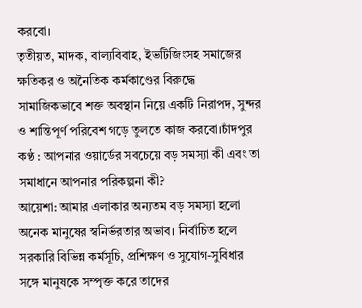করবো।
তৃতীয়ত, মাদক, বাল্যবিবাহ, ইভটিজিংসহ সমাজের ক্ষতিকর ও অনৈতিক কর্মকাণ্ডের বিরুদ্ধে সামাজিকভাবে শক্ত অবস্থান নিয়ে একটি নিরাপদ, সুন্দর ও শান্তিপূর্ণ পরিবেশ গড়ে তুলতে কাজ করবো।চাঁদপুর কণ্ঠ : আপনার ওয়ার্ডের সবচেয়ে বড় সমস্যা কী এবং তা সমাধানে আপনার পরিকল্পনা কী?
আয়েশা: আমার এলাকার অন্যতম বড় সমস্যা হলো অনেক মানুষের স্বনির্ভরতার অভাব। নির্বাচিত হলে সরকারি বিভিন্ন কর্মসূচি, প্রশিক্ষণ ও সুযোগ-সুবিধার সঙ্গে মানুষকে সম্পৃক্ত করে তাদের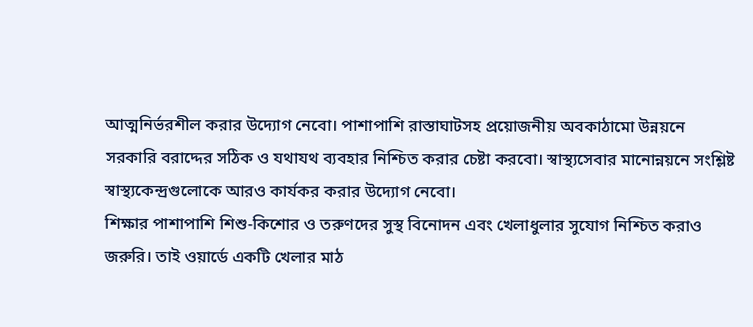আত্মনির্ভরশীল করার উদ্যোগ নেবো। পাশাপাশি রাস্তাঘাটসহ প্রয়োজনীয় অবকাঠামো উন্নয়নে সরকারি বরাদ্দের সঠিক ও যথাযথ ব্যবহার নিশ্চিত করার চেষ্টা করবো। স্বাস্থ্যসেবার মানোন্নয়নে সংশ্লিষ্ট স্বাস্থ্যকেন্দ্রগুলোকে আরও কার্যকর করার উদ্যোগ নেবো।
শিক্ষার পাশাপাশি শিশু-কিশোর ও তরুণদের সুস্থ বিনোদন এবং খেলাধুলার সুযোগ নিশ্চিত করাও জরুরি। তাই ওয়ার্ডে একটি খেলার মাঠ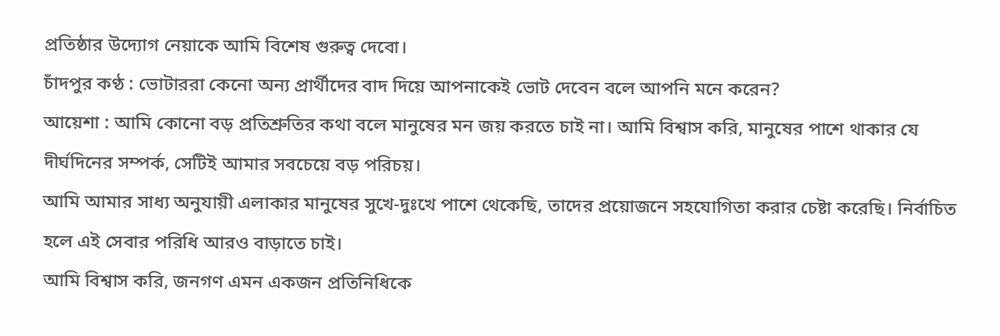প্রতিষ্ঠার উদ্যোগ নেয়াকে আমি বিশেষ গুরুত্ব দেবো।
চাঁদপুর কণ্ঠ : ভোটাররা কেনো অন্য প্রার্থীদের বাদ দিয়ে আপনাকেই ভোট দেবেন বলে আপনি মনে করেন?
আয়েশা : আমি কোনো বড় প্রতিশ্রুতির কথা বলে মানুষের মন জয় করতে চাই না। আমি বিশ্বাস করি, মানুষের পাশে থাকার যে দীর্ঘদিনের সম্পর্ক, সেটিই আমার সবচেয়ে বড় পরিচয়।
আমি আমার সাধ্য অনুযায়ী এলাকার মানুষের সুখে-দুঃখে পাশে থেকেছি, তাদের প্রয়োজনে সহযোগিতা করার চেষ্টা করেছি। নির্বাচিত হলে এই সেবার পরিধি আরও বাড়াতে চাই।
আমি বিশ্বাস করি, জনগণ এমন একজন প্রতিনিধিকে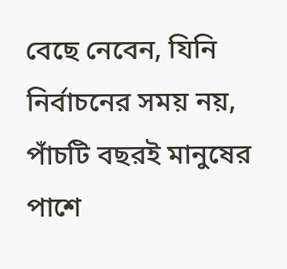বেছে নেবেন, যিনি নির্বাচনের সময় নয়, পাঁচটি বছরই মানুষের পাশে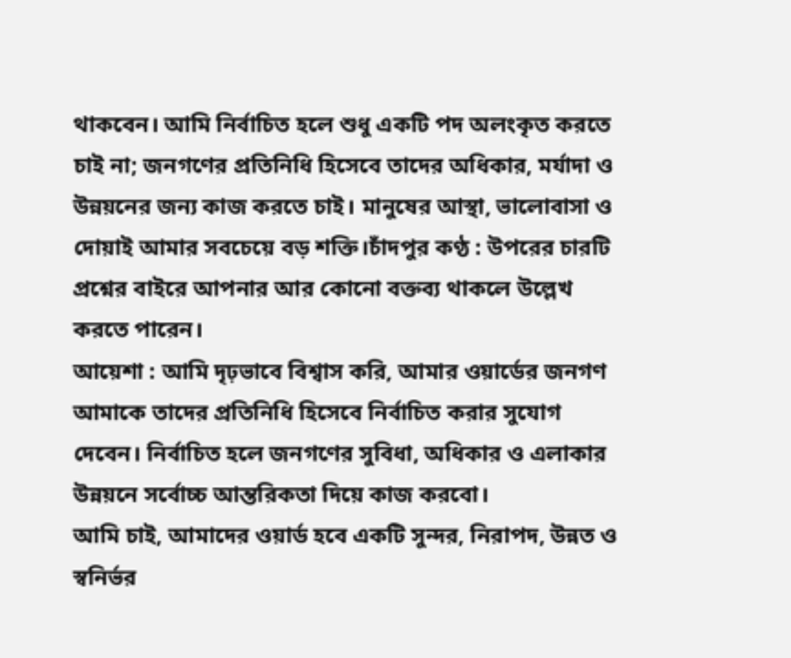থাকবেন। আমি নির্বাচিত হলে শুধু একটি পদ অলংকৃত করতে চাই না; জনগণের প্রতিনিধি হিসেবে তাদের অধিকার, মর্যাদা ও উন্নয়নের জন্য কাজ করতে চাই। মানুষের আস্থা, ভালোবাসা ও দোয়াই আমার সবচেয়ে বড় শক্তি।চাঁদপুর কণ্ঠ : উপরের চারটি প্রশ্নের বাইরে আপনার আর কোনো বক্তব্য থাকলে উল্লেখ করতে পারেন।
আয়েশা : আমি দৃঢ়ভাবে বিশ্বাস করি, আমার ওয়ার্ডের জনগণ আমাকে তাদের প্রতিনিধি হিসেবে নির্বাচিত করার সুযোগ দেবেন। নির্বাচিত হলে জনগণের সুবিধা, অধিকার ও এলাকার উন্নয়নে সর্বোচ্চ আন্তরিকতা দিয়ে কাজ করবো।
আমি চাই, আমাদের ওয়ার্ড হবে একটি সুন্দর, নিরাপদ, উন্নত ও স্বনির্ভর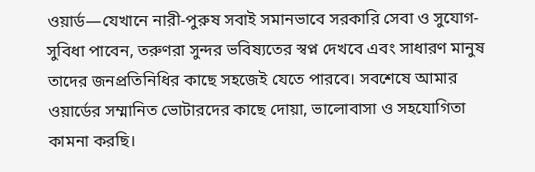ওয়ার্ড—যেখানে নারী-পুরুষ সবাই সমানভাবে সরকারি সেবা ও সুযোগ-সুবিধা পাবেন, তরুণরা সুন্দর ভবিষ্যতের স্বপ্ন দেখবে এবং সাধারণ মানুষ তাদের জনপ্রতিনিধির কাছে সহজেই যেতে পারবে। সবশেষে আমার ওয়ার্ডের সম্মানিত ভোটারদের কাছে দোয়া, ভালোবাসা ও সহযোগিতা কামনা করছি।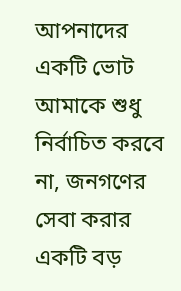আপনাদের একটি ভোট আমাকে শুধু নির্বাচিত করবে না, জনগণের সেবা করার একটি বড়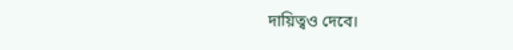দায়িত্বও দেবে।